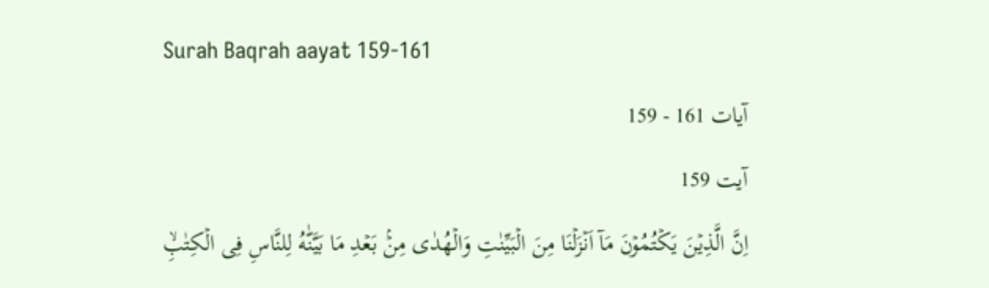Surah Baqrah aayat 159-161
آیات 161 - 159
آیت 159
اِنَّ الَّذِيۡنَ يَكۡتُمُوۡنَ مَآ اَنۡزَلۡنَا مِنَ الۡبَيِّنٰتِ وَالۡهُدٰى مِنۡۢ بَعۡدِ مَا بَيَّنّٰهُ لِلنَّاسِ فِى الۡكِتٰبِۙ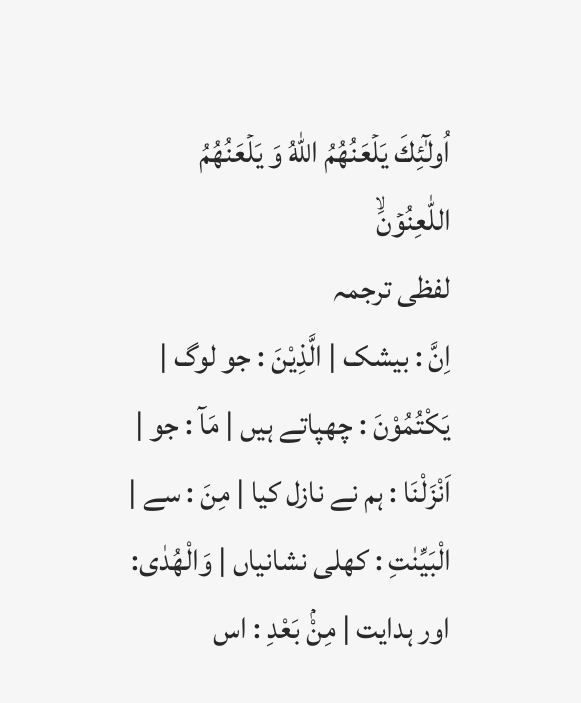اُولٰٓئِكَ يَلۡعَنُهُمُ اللّٰهُ وَ يَلۡعَنُهُمُ اللّٰعِنُوۡنَۙ
لفظی ترجمہ
اِنَّ : بیشک | الَّذِيْنَ : جو لوگ | يَكْتُمُوْنَ : چھپاتے ہیں | مَآ : جو | اَنْزَلْنَا : ہم نے نازل کیا | مِنَ : سے | الْبَيِّنٰتِ : کھلی نشانیاں | وَالْهُدٰى: اور ہدایت | مِنْۢ بَعْدِ : اس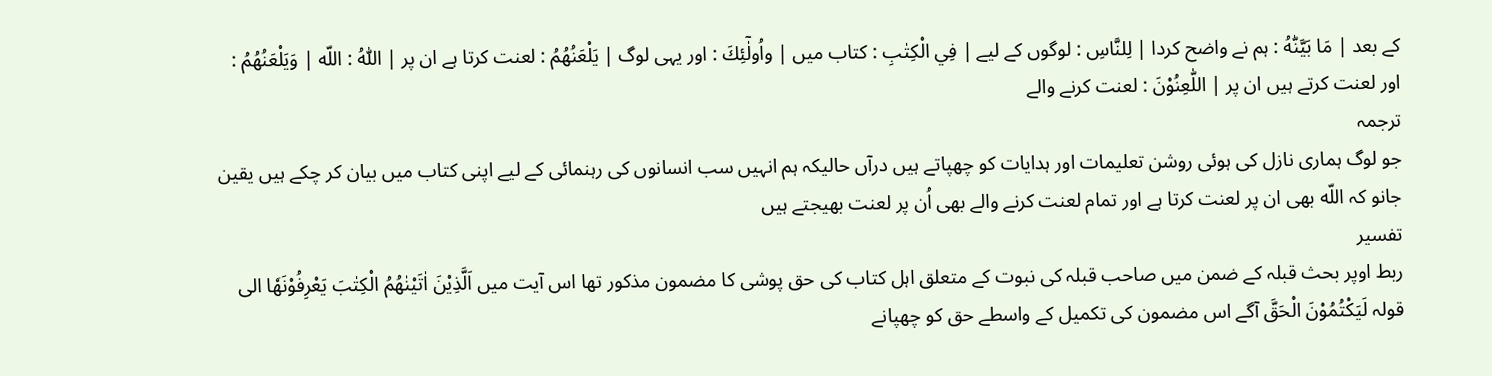کے بعد | مَا بَيَّنّٰهُ : ہم نے واضح کردا | لِلنَّاسِ : لوگوں کے لیے | فِي الْكِتٰبِ : کتاب میں | واُولٰٓئِكَ : اور یہی لوگ | يَلْعَنُهُمُ : لعنت کرتا ہے ان پر | اللّٰهُ : اللّه | وَيَلْعَنُهُمُ : اور لعنت کرتے ہیں ان پر | اللّٰعِنُوْنَ : لعنت کرنے والے
ترجمہ
جو لوگ ہماری نازل کی ہوئی روشن تعلیمات اور ہدایات کو چھپاتے ہیں درآں حالیکہ ہم انہیں سب انسانوں کی رہنمائی کے لیے اپنی کتاب میں بیان کر چکے ہیں یقین جانو کہ اللّه بھی ان پر لعنت کرتا ہے اور تمام لعنت کرنے والے بھی اُن پر لعنت بھیجتے ہیں
تفسیر
ربط اوپر بحث قبلہ کے ضمن میں صاحب قبلہ کی نبوت کے متعلق اہل کتاب کی حق پوشی کا مضمون مذکور تھا اس آیت میں اَلَّذِيْنَ اٰتَيْنٰھُمُ الْكِتٰبَ يَعْرِفُوْنَهٗا الی قولہ لَيَكْتُمُوْنَ الْحَقَّ آگے اس مضمون کی تکمیل کے واسطے حق کو چھپانے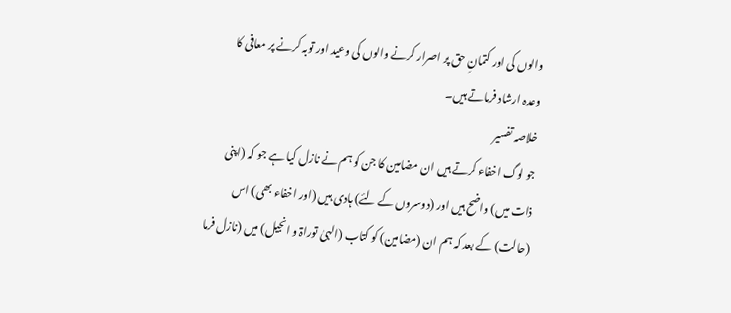والوں کی اور کتمانِ حق پر اصرار کرنے والوں کی وعید اور توبہ کرنے پر معافی کا وعدہ ارشاد فرماتے ہیں۔
خلاصہ تفسیر
جو لوگ اخفاء کرتے ہیں ان مضامین کا جن کو ہم نے نازل کیا ہے جو کہ (اپنی ذات میں) واضح ہیں اور (دوسروں کے لئے) ہادی ہیں (اور اخفاء بھی) اس (حالت) کے بعد کہ ہم ان (مضامین) کو کتاب (الہیٰ توراۃ و انجیل) میں (نازل فرما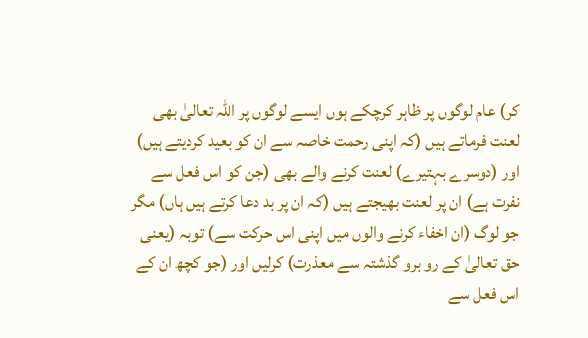کر) عام لوگوں پر ظاہر کرچکے ہوں ایسے لوگوں پر اللہ تعالیٰ بھی لعنت فرماتے ہیں (کہ اپنی رحمت خاصہ سے ان کو بعید کردیتے ہیں) اور (دوسرے بہتیرے) لعنت کرنے والے بھی (جن کو اس فعل سے نفرت ہے) ان پر لعنت بھیجتے ہیں (کہ ان پر بد دعا کرتے ہیں ہاں) مگر جو لوگ (ان اخفاء کرنے والوں میں اپنی اس حرکت سے) توبہ (یعنی حق تعالیٰ کے رو برو گذشتہ سے معذرت) کرلیں اور (جو کچھ ان کے اس فعل سے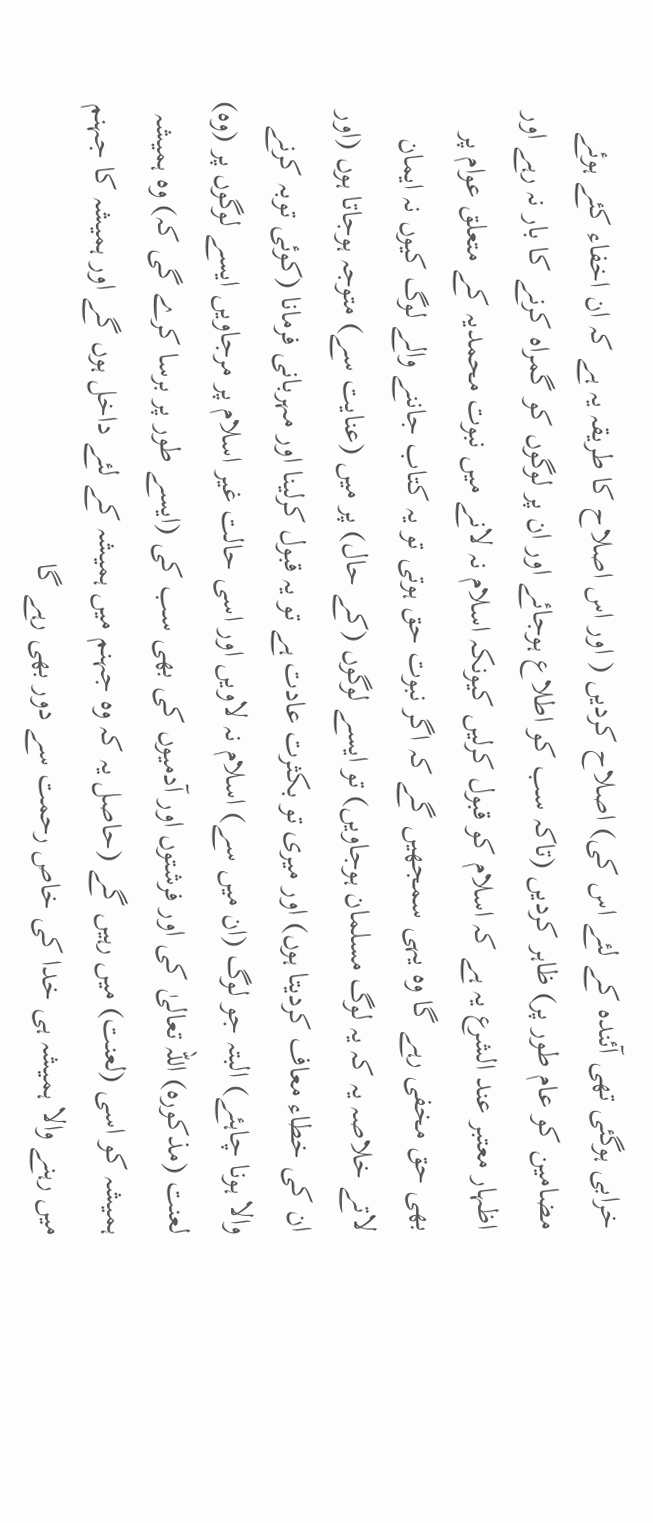خرابی ہوگئی تھی آئندہ کے لئے اس کی) اصلاح کردیں ( اور اس اصلاح کا طریقہ یہ ہے کہ ان اخفاء کئے ہوئے مضامین کو عام طور پر) ظاہر کردیں (تاکہ سب کو اطلاع ہوجائے اور ان پر لوگوں کو گمراہ کرنے کا بار نہ رہے اور اظہار معتبر عند الشرع یہ ہے کہ اسلام کو قبول کرلیں کیونکہ اسلام نہ لانے میں نبوت محمدیہ کے متعلق عوام پر بھی حق مخفی رہے گا وہ یہی سمجھیں گے کہ اگر نبوت حق ہوتی تو یہ کتاب جاننے والے لوگ کیوں نہ ایمان لاتے خلاصہ یہ کہ یہ لوگ مسلمان ہوجاویں) تو ایسے لوگوں (کے حال) پر میں (عنایت سے) متوجہ ہوجاتا ہوں (اور ان کی خطاء معاف کردیتا ہوں) اور میری تو بکثرت عادت ہے تو یہ قبول کرلینا اور مہربانی فرمانا (کوئی توبہ کرنے والا ہونا چاہئے) البتہ جو لوگ (ان میں سے) اسلام نہ لاویں اور اسی حالت غیر اسلام پر مرجاویں ایسے لوگوں پر (وہ) لعنت (مذکورہ) اللہ تعالیٰ کی اور فرشتوں اور آدمیوں کی بھی سب کی (ایسے طور پر برسا کرے گی کہ) وہ ہمیشہ ہمیشہ کو اسی (لعنت) میں رہیں گے (حاصل یہ کہ وہ جہنم میں ہمیشہ کے لئے داخل ہوں گے اور ہمیشہ کا جہنم میں رہنے والا ہمیشہ ہی خدا کی خاص رحمت سے دور بھی رہے گا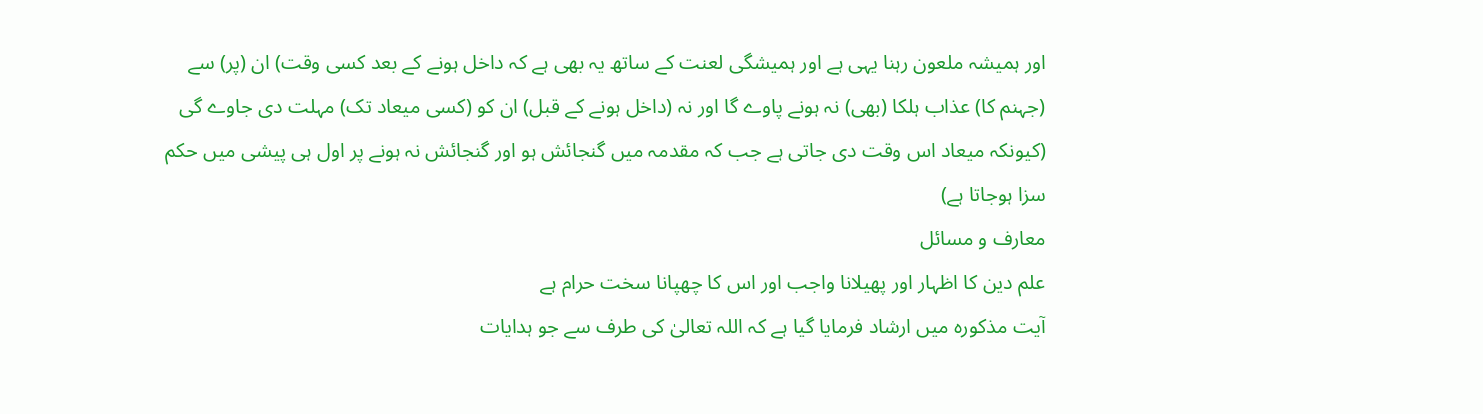اور ہمیشہ ملعون رہنا یہی ہے اور ہمیشگی لعنت کے ساتھ یہ بھی ہے کہ داخل ہونے کے بعد کسی وقت) ان (پر) سے (جہنم کا) عذاب ہلکا (بھی) نہ ہونے پاوے گا اور نہ (داخل ہونے کے قبل) ان کو (کسی میعاد تک) مہلت دی جاوے گی (کیونکہ میعاد اس وقت دی جاتی ہے جب کہ مقدمہ میں گنجائش ہو اور گنجائش نہ ہونے پر اول ہی پیشی میں حکم سزا ہوجاتا ہے)
معارف و مسائل
علم دین کا اظہار اور پھیلانا واجب اور اس کا چھپانا سخت حرام ہے
آیت مذکورہ میں ارشاد فرمایا گیا ہے کہ اللہ تعالیٰ کی طرف سے جو ہدایات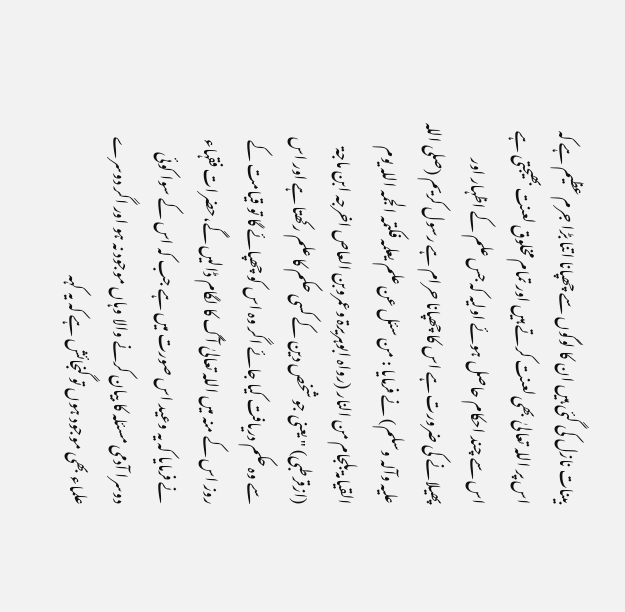بینات نازل کی گئی ہیں ان کا لوگوں سے چھپانا اتنا بڑا جرم عظیم ہے کہ اس پر اللہ تعالیٰ بھی لعنت کرتے ہیں اور تمام مخلوق لعنت بھیجتی ہے اس سے چند احکام حاصل ہوئے اولیہ کہ جس علم کے اظہار اور پھیلانے کی ضرورت ہے اس کا چھپانا حرام ہے رسول کریم (صلی اللہ علیہ وآلہ وسلم) نے فرمایا : من سئل عن علم یعلمہ فکتمہ الجمہ اللہ یوم القیامۃ بلجام من النار (رواہ ابوہریرۃ وعمروبن العاص اخرجہ ابن ماجۃ (ازقرطبی) " یعنی جو شخص دین کے کسی حکم کا علم رکھتا ہے اور اس سے وہ حکم دریافت کیا جائے اگر وہ اس کو چھپائے گا تو قیامت کے روز اس کے منہ میں اللہ تعالیٰ آگ کا لگام ڈالیں گے،حضرات فقہاء نے فرمایا کہ یہ وعید اس صورت میں ہے جب کہ اس کے سوا کوئی دوسرا آدمی مسئلہ کا بیان کرنے والا وہاں موجود نہ ہو اور اگر دوسرے علماء بھی موجود ہوں تو گنجائش ہے کہ یہ کہہ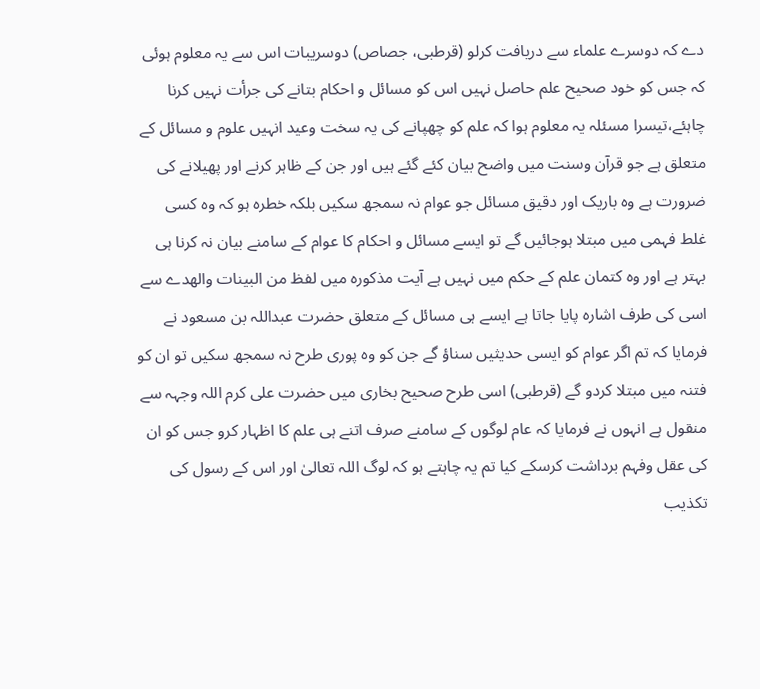دے کہ دوسرے علماء سے دریافت کرلو (قرطبی، جصاص) دوسریبات اس سے یہ معلوم ہوئی کہ جس کو خود صحیح علم حاصل نہیں اس کو مسائل و احکام بتانے کی جرأت نہیں کرنا چاہئے،تیسرا مسئلہ یہ معلوم ہوا کہ علم کو چھپانے کی یہ سخت وعید انہیں علوم و مسائل کے متعلق ہے جو قرآن وسنت میں واضح بیان کئے گئے ہیں اور جن کے ظاہر کرنے اور پھیلانے کی ضرورت ہے وہ باریک اور دقیق مسائل جو عوام نہ سمجھ سکیں بلکہ خطرہ ہو کہ وہ کسی غلط فہمی میں مبتلا ہوجائیں گے تو ایسے مسائل و احکام کا عوام کے سامنے بیان نہ کرنا ہی بہتر ہے اور وہ کتمان علم کے حکم میں نہیں ہے آیت مذکورہ میں لفظ من البینات والھدے سے اسی کی طرف اشارہ پایا جاتا ہے ایسے ہی مسائل کے متعلق حضرت عبداللہ بن مسعود نے فرمایا کہ تم اگر عوام کو ایسی حدیثیں سناؤ گے جن کو وہ پوری طرح نہ سمجھ سکیں تو ان کو فتنہ میں مبتلا کردو گے (قرطبی) اسی طرح صحیح بخاری میں حضرت علی کرم اللہ وجہہ سے منقول ہے انہوں نے فرمایا کہ عام لوگوں کے سامنے صرف اتنے ہی علم کا اظہار کرو جس کو ان کی عقل وفہم برداشت کرسکے کیا تم یہ چاہتے ہو کہ لوگ اللہ تعالیٰ اور اس کے رسول کی تکذیب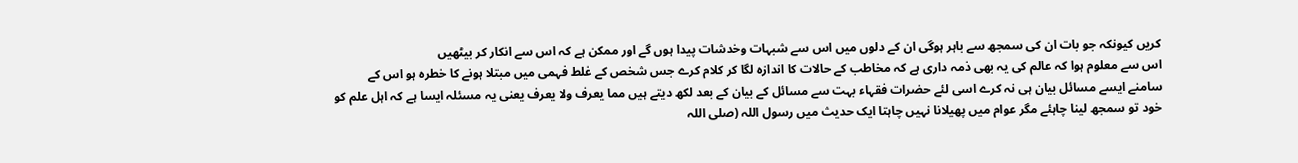کریں کیونکہ جو بات ان کی سمجھ سے باہر ہوگی ان کے دلوں میں اس سے شبہات وخدشات پیدا ہوں گے اور ممکن ہے کہ اس سے انکار کر بیٹھیں
اس سے معلوم ہوا کہ عالم کی یہ بھی ذمہ داری ہے کہ مخاطب کے حالات کا اندازہ لگا کر کلام کرے جس شخص کے غلط فہمی میں مبتلا ہونے کا خطرہ ہو اس کے سامنے ایسے مسائل بیان ہی نہ کرے اسی لئے حضرات فقہاء بہت سے مسائل کے بیان کے بعد لکھ دیتے ہیں مما یعرف ولا یعرف یعنی یہ مسئلہ ایسا ہے کہ اہل علم کو خود تو سمجھ لینا چاہئے مگر عوام میں پھیلانا نہیں چاہتا ایک حدیث میں رسول اللہ (صلی اللہ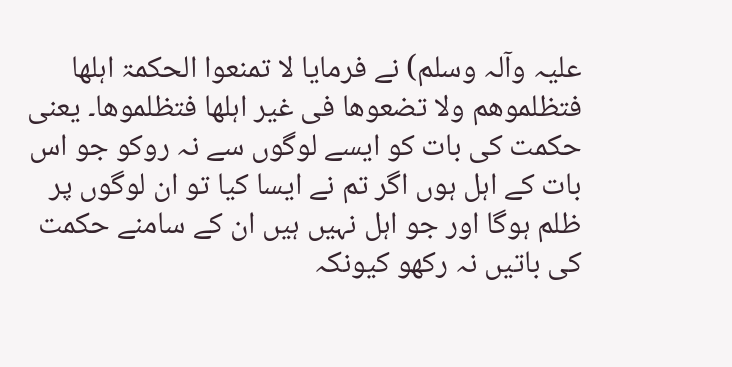علیہ وآلہ وسلم) نے فرمایا لا تمنعوا الحکمۃ اہلھا فتظلموھم ولا تضعوھا فی غیر اہلھا فتظلموھا۔ یعنی حکمت کی بات کو ایسے لوگوں سے نہ روکو جو اس بات کے اہل ہوں اگر تم نے ایسا کیا تو ان لوگوں پر ظلم ہوگا اور جو اہل نہیں ہیں ان کے سامنے حکمت کی باتیں نہ رکھو کیونکہ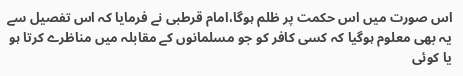اس صورت میں اس حکمت پر ظلم ہوگا،امام قرطبی نے فرمایا کہ اس تفصیل سے یہ بھی معلوم ہوگیا کہ کسی کافر کو جو مسلمانوں کے مقابلہ میں مناظرے کرتا ہو یا کوئی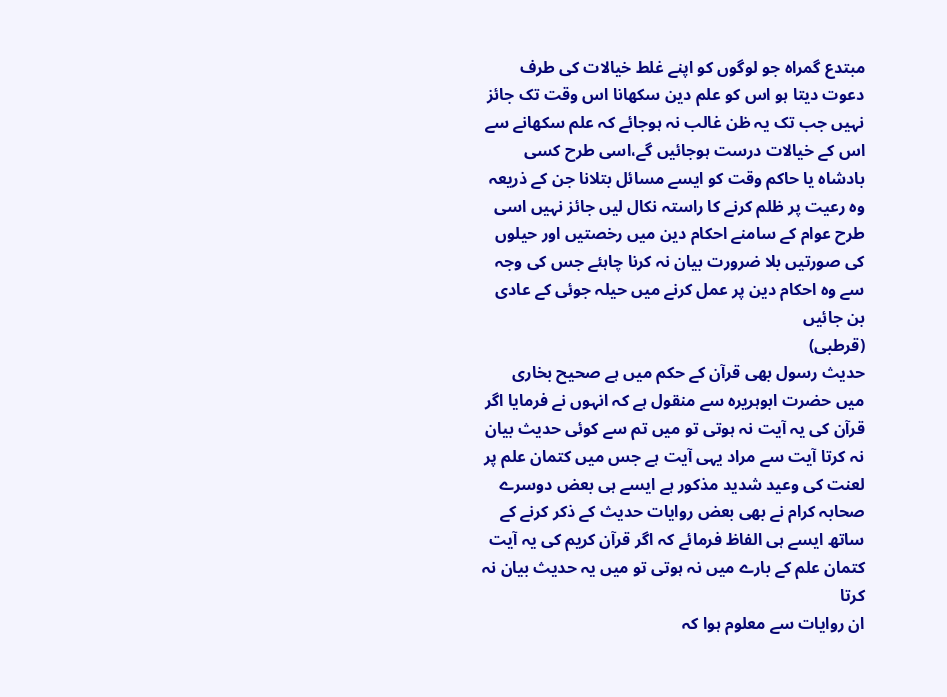مبتدع گمراہ جو لوگوں کو اپنے غلط خیالات کی طرف دعوت دیتا ہو اس کو علم دین سکھانا اس وقت تک جائز نہیں جب تک یہ ظن غالب نہ ہوجائے کہ علم سکھانے سے اس کے خیالات درست ہوجائیں گے،اسی طرح کسی بادشاہ یا حاکم وقت کو ایسے مسائل بتلانا جن کے ذریعہ وہ رعیت پر ظلم کرنے کا راستہ نکال لیں جائز نہیں اسی طرح عوام کے سامنے احکام دین میں رخصتیں اور حیلوں کی صورتیں بلا ضرورت بیان نہ کرنا چاہئے جس کی وجہ سے وہ احکام دین پر عمل کرنے میں حیلہ جوئی کے عادی بن جائیں
(قرطبی)
حدیث رسول بھی قرآن کے حکم میں ہے صحیح بخاری میں حضرت ابوہریرہ سے منقول ہے کہ انہوں نے فرمایا اگر قرآن کی یہ آیت نہ ہوتی تو میں تم سے کوئی حدیث بیان نہ کرتا آیت سے مراد یہی آیت ہے جس میں کتمان علم پر لعنت کی وعید شدید مذکور ہے ایسے ہی بعض دوسرے صحابہ کرام نے بھی بعض روایات حدیث کے ذکر کرنے کے ساتھ ایسے ہی الفاظ فرمائے کہ اگر قرآن کریم کی یہ آیت کتمان علم کے بارے میں نہ ہوتی تو میں یہ حدیث بیان نہ کرتا
ان روایات سے معلوم ہوا کہ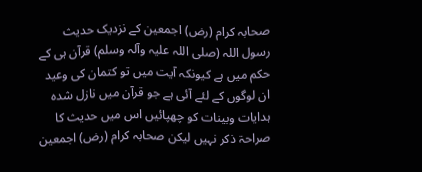صحابہ کرام (رض) اجمعین کے نزدیک حدیث رسول اللہ (صلی اللہ علیہ وآلہ وسلم) قرآن ہی کے حکم میں ہے کیونکہ آیت میں تو کتمان کی وعید ان لوگوں کے لئے آئی ہے جو قرآن میں نازل شدہ ہدایات وبینات کو چھپائیں اس میں حدیث کا صراحۃ ذکر نہیں لیکن صحابہ کرام (رض) اجمعین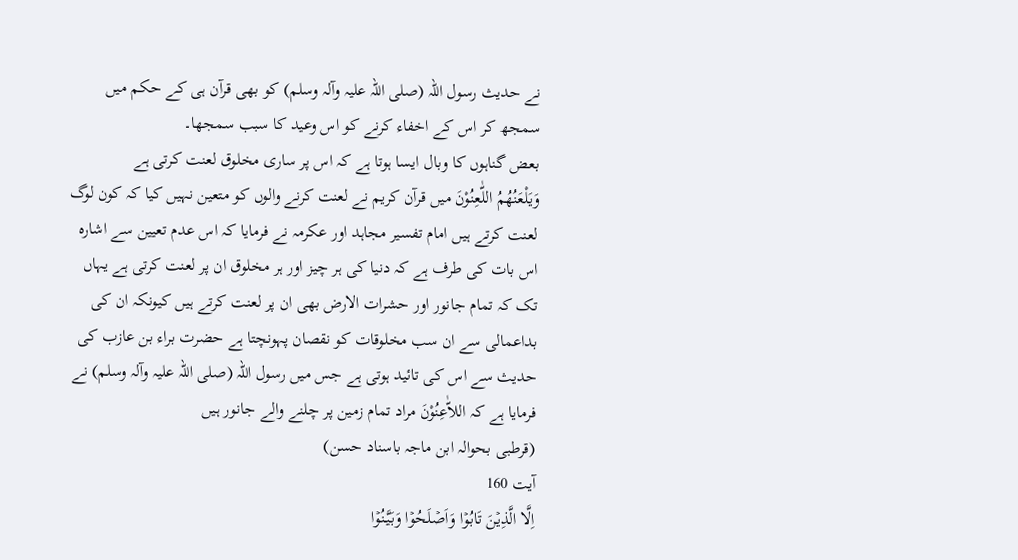نے حدیث رسول اللہ (صلی اللہ علیہ وآلہ وسلم) کو بھی قرآن ہی کے حکم میں سمجھ کر اس کے اخفاء کرنے کو اس وعید کا سبب سمجھا۔
بعض گناہوں کا وبال ایسا ہوتا ہے کہ اس پر ساری مخلوق لعنت کرتی ہے
وَيَلْعَنُهُمُ اللّٰعِنُوْنَ میں قرآن کریم نے لعنت کرنے والوں کو متعین نہیں کیا کہ کون لوگ لعنت کرتے ہیں امام تفسیر مجاہد اور عکرمہ نے فرمایا کہ اس عدم تعیین سے اشارہ اس بات کی طرف ہے کہ دنیا کی ہر چیز اور ہر مخلوق ان پر لعنت کرتی ہے یہاں تک کہ تمام جانور اور حشرات الارض بھی ان پر لعنت کرتے ہیں کیونکہ ان کی بداعمالی سے ان سب مخلوقات کو نقصان پہونچتا ہے حضرت براء بن عازب کی حدیث سے اس کی تائید ہوتی ہے جس میں رسول اللہ (صلی اللہ علیہ وآلہ وسلم) نے فرمایا ہے کہ اللاّٰعِنُوْنَ مراد تمام زمین پر چلنے والے جانور ہیں
(قرطبی بحوالہ ابن ماجہ باسناد حسن)
آیت 160
اِلَّا الَّذِيۡنَ تَابُوۡا وَاَصۡلَحُوۡا وَبَيَّـنُوۡا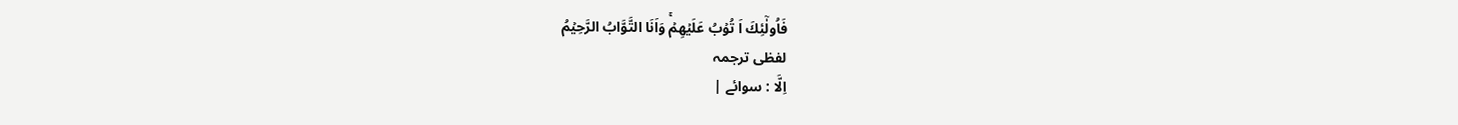فَاُولٰٓئِكَ اَ تُوۡبُ عَلَيۡهِمۡۚ وَاَنَا التَّوَّابُ الرَّحِيۡمُ
لفظی ترجمہ
اِلَّا : سوائے |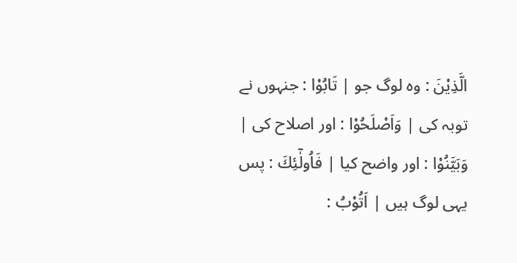الَّذِيْنَ : وہ لوگ جو | تَابُوْا : جنہوں نے توبہ کی | وَاَصْلَحُوْا : اور اصلاح کی | وَبَيَّنُوْا : اور واضح کیا | فَاُولٰٓئِكَ : پس یہی لوگ ہیں | اَتُوْبُ :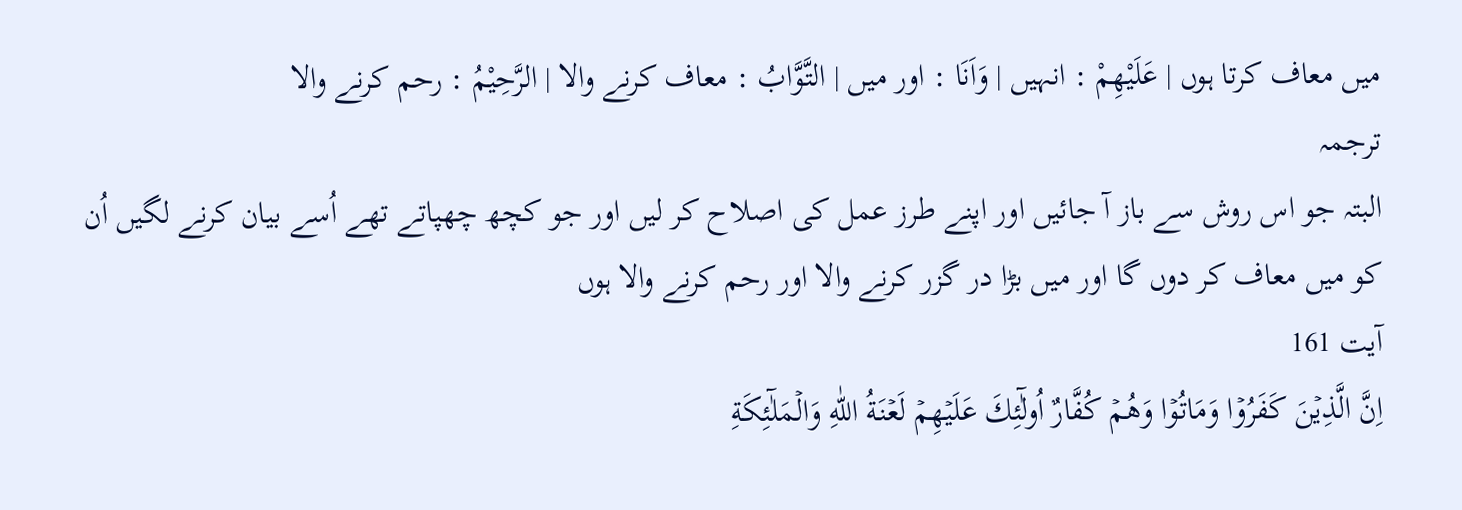میں معاف کرتا ہوں | عَلَيْهِمْ : انہیں | وَاَنَا : اور میں | التَّوَّابُ : معاف کرنے والا | الرَّحِيْمُ : رحم کرنے والا
ترجمہ
البتہ جو اس روش سے باز آ جائیں اور اپنے طرز عمل کی اصلاح کر لیں اور جو کچھ چھپاتے تھے اُسے بیان کرنے لگیں اُن کو میں معاف کر دوں گا اور میں بڑا در گزر کرنے والا اور رحم کرنے والا ہوں
آیت 161
اِنَّ الَّذِيۡنَ كَفَرُوۡا وَمَاتُوۡا وَهُمۡ كُفَّارٌ اُولٰٓئِكَ عَلَيۡهِمۡ لَعۡنَةُ اللّٰهِ وَالۡمَلٰٓئِكَةِ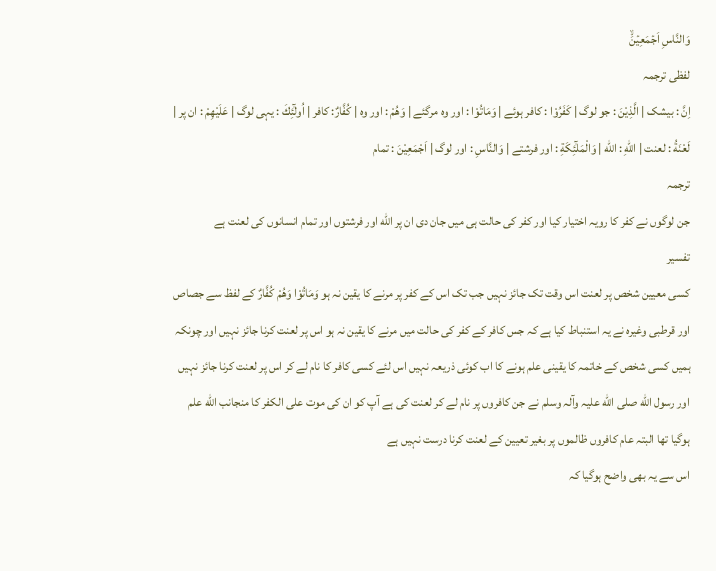وَالنَّاسِ اَجۡمَعِيۡنَۙ
لفظی ترجمہ
اِنَّ : بیشک | الَّذِيْنَ : جو لوگ | كَفَرُوْا : کافر ہوئے | وَمَاتُوْا : اور وہ مرگئے | وَھُمْ : اور وہ | كُفَّارٌ: کافر | اُولٰٓئِكَ : یہی لوگ | عَلَيْهِمْ : ان پر | لَعْنَةُ : لعنت | اللّٰهِ : اللّٰه | وَالْمَلٰٓئِكَةِ : اور فرشتے | وَالنَّاسِ : اور لوگ | اَجْمَعِيْنَ : تمام
ترجمہ
جن لوگوں نے کفر کا رویہ اختیار کیا اور کفر کی حالت ہی میں جان دی ان پر اللّٰه اور فرشتوں اور تمام انسانوں کی لعنت ہے
تفسیر
کسی معیین شخص پر لعنت اس وقت تک جائز نہیں جب تک اس کے کفر پر مرنے کا یقین نہ ہو وَمَاتُوْا وَھُمْ كُفَّارٌ کے لفظ سے جصاص اور قرطبی وغیرہ نے یہ استنباط کیا ہے کہ جس کافر کے کفر کی حالت میں مرنے کا یقین نہ ہو اس پر لعنت کرنا جائز نہیں اور چونکہ ہمیں کسی شخص کے خاتمہ کا یقینی علم ہونے کا اب کوئی ذریعہ نہیں اس لئے کسی کافر کا نام لے کر اس پر لعنت کرنا جائز نہیں اور رسول اللّه صلی اللّه علیہ وآلہ وسلم نے جن کافروں پر نام لے کر لعنت کی ہے آپ کو ان کی موت علی الکفر کا منجانب اللّه علم ہوگیا تھا البتہ عام کافروں ظالموں پر بغیر تعیین کے لعنت کرنا درست نہیں ہے
اس سے یہ بھی واضح ہوگیا کہ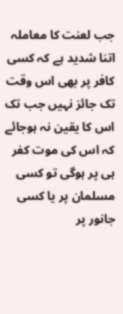جب لعنت کا معاملہ اتنا شدید ہے کہ کسی کافر پر بھی اس وقت تک جائز نہیں جب تک اس کا یقین نہ ہوجائے کہ اس کی موت کفر ہی پر ہوگی تو کسی مسلمان پر یا کسی جانور پر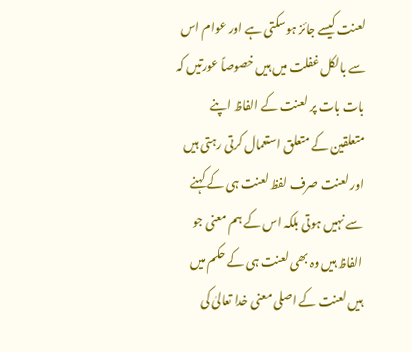لعنت کیسے جائز ہوسکتی ہے اور عوام اس سے بالکل غفلت میں ہیں خصوصاً عورتیں کہ بات بات پر لعنت کے الفاظ اپنے متعلقین کے متعلق استعمال کرتی رہتی ہیں اور لعنت صرف لفظ لعنت ہی کے کہنے سے نہیں ہوتی بلکہ اس کے ہم معنی جو الفاظ ہیں وہ بھی لعنت ہی کے حکم میں ہیں لعنت کے اصلی معنی خدا تعالیٰ کی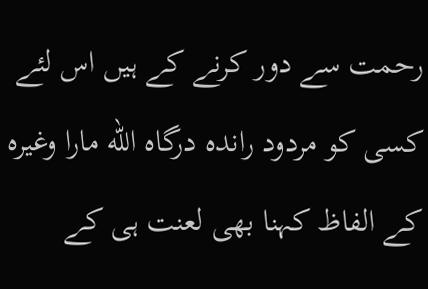رحمت سے دور کرنے کے ہیں اس لئے کسی کو مردود راندہ درگاہ اللّه مارا وغیرہ کے الفاظ کہنا بھی لعنت ہی کے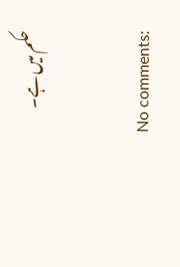حکم میں ہے۔

No comments: